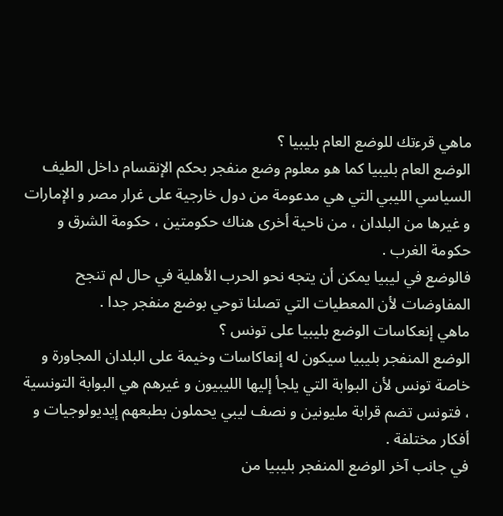ماهي قرءتك للوضع العام بليبيا ؟
الوضع العام بليبيا كما هو معلوم وضع منفجر بحكم الإنقسام داخل الطيف السياسي الليبي التي هي مدعومة من دول خارجية على غرار مصر و الإمارات و غيرها من البلدان ، من ناحية أخرى هناك حكومتين ، حكومة الشرق و حكومة الغرب .
فالوضع في ليبيا يمكن أن يتجه نحو الحرب الأهلية في حال لم تنجح المفاوضات لأن المعطيات التي تصلنا توحي بوضع منفجر جدا .
ماهي إنعكاسات الوضع بليبيا على تونس ؟
الوضع المنفجر بليبيا سيكون له إنعاكاسات وخيمة على البلدان المجاورة و خاصة تونس لأن البوابة التي يلجأ إليها الليبيون و غيرهم هي البوابة التونسية ، فتونس تضم قرابة مليونين و نصف ليبي يحملون بطبعهم إيديولوجيات و أفكار مختلفة .
في جانب آخر الوضع المنفجر بليبيا من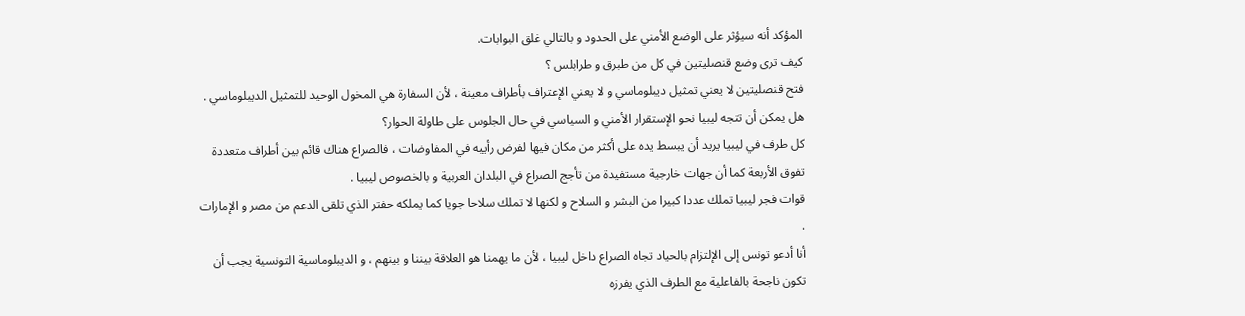المؤكد أنه سيؤثر على الوضع الأمني على الحدود و بالتالي غلق البوابات.
كيف ترى وضع قنصليتين في كل من طبرق و طرابلس ؟
فتح قنصليتين لا يعني تمثيل ديبلوماسي و لا يعني الإعتراف بأطراف معينة ، لأن السفارة هي المخول الوحيد للتمثيل الديبلوماسي .
هل يمكن أن تتجه ليبيا نحو الإستقرار الأمني و السياسي في حال الجلوس على طاولة الحوار؟
كل طرف في ليبيا يريد أن يبسط يده على أكثر من مكان فيها لفرض رأييه في المفاوضات ، فالصراع هناك قائم بين أطراف متعددة تفوق الأربعة كما أن جهات خارجية مستفيدة من تأجج الصراع في البلدان العربية و بالخصوص ليبيا .
قوات فجر ليبيا تملك عددا كبيرا من البشر و السلاح و لكنها لا تملك سلاحا جويا كما يملكه حفتر الذي تلقى الدعم من مصر و الإمارات .
أنا أدعو تونس إلى الإلتزام بالحياد تجاه الصراع داخل ليبيا ، لأن ما يهمنا هو العلاقة بيننا و بينهم ، و الديبلوماسية التونسية يجب أن تكون ناجحة بالفاعلية مع الطرف الذي يفرزه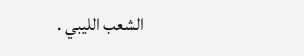الشعب الليبي .